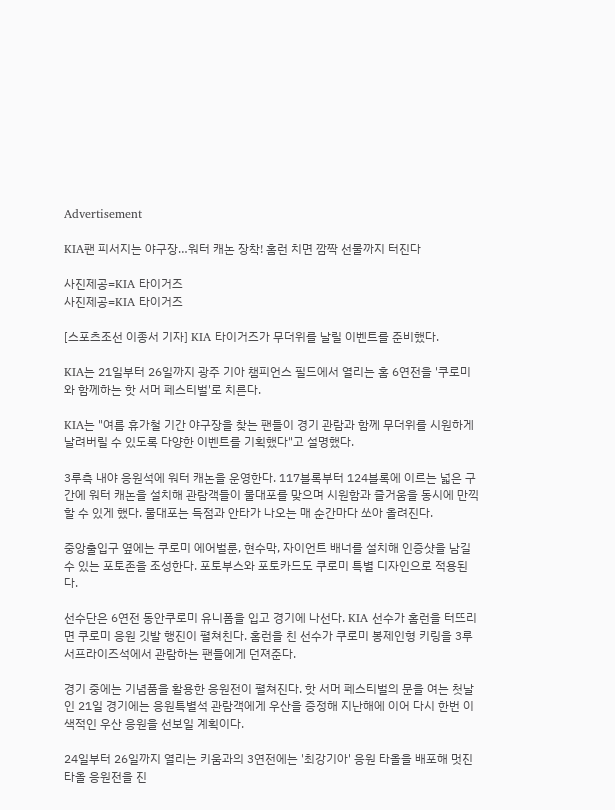Advertisement

KIA팬 피서지는 야구장…워터 캐논 장착! 홈런 치면 깜짝 선물까지 터진다

사진제공=KIA 타이거즈
사진제공=KIA 타이거즈

[스포츠조선 이종서 기자] KIA 타이거즈가 무더위를 날릴 이벤트를 준비했다.

KIA는 21일부터 26일까지 광주 기아 챔피언스 필드에서 열리는 홈 6연전을 '쿠로미와 함께하는 핫 서머 페스티벌'로 치른다.

KIA는 "여름 휴가철 기간 야구장을 찾는 팬들이 경기 관람과 함께 무더위를 시원하게 날려버릴 수 있도록 다양한 이벤트를 기획했다"고 설명했다.

3루측 내야 응원석에 워터 캐논을 운영한다. 117블록부터 124블록에 이르는 넓은 구간에 워터 캐논을 설치해 관람객들이 물대포를 맞으며 시원함과 즐거움을 동시에 만끽할 수 있게 했다. 물대포는 득점과 안타가 나오는 매 순간마다 쏘아 올려진다.

중앙출입구 옆에는 쿠로미 에어벌룬, 현수막, 자이언트 배너를 설치해 인증샷을 남길 수 있는 포토존을 조성한다. 포토부스와 포토카드도 쿠로미 특별 디자인으로 적용된다.

선수단은 6연전 동안쿠로미 유니폼을 입고 경기에 나선다. KIA 선수가 홈런을 터뜨리면 쿠로미 응원 깃발 행진이 펼쳐친다. 홈런을 친 선수가 쿠로미 봉제인형 키링을 3루 서프라이즈석에서 관람하는 팬들에게 던져준다.

경기 중에는 기념품을 활용한 응원전이 펼쳐진다. 핫 서머 페스티벌의 문을 여는 첫날인 21일 경기에는 응원특별석 관람객에게 우산을 증정해 지난해에 이어 다시 한번 이색적인 우산 응원을 선보일 계획이다.

24일부터 26일까지 열리는 키움과의 3연전에는 '최강기아' 응원 타올을 배포해 멋진 타올 응원전을 진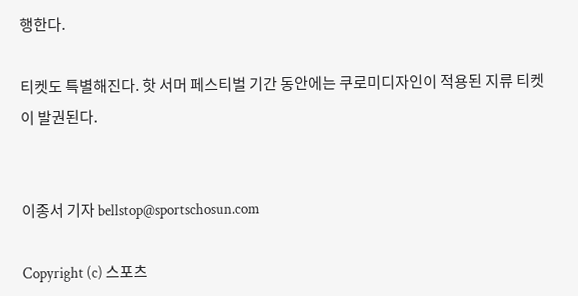행한다.

티켓도 특별해진다. 핫 서머 페스티벌 기간 동안에는 쿠로미디자인이 적용된 지류 티켓이 발권된다.


이종서 기자 bellstop@sportschosun.com

Copyright (c) 스포츠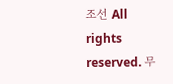조선 All rights reserved. 무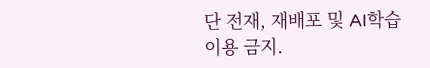단 전재, 재배포 및 AI학습 이용 금지.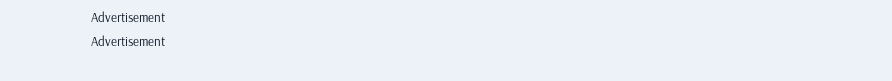Advertisement
Advertisement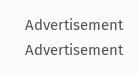Advertisement
Advertisement